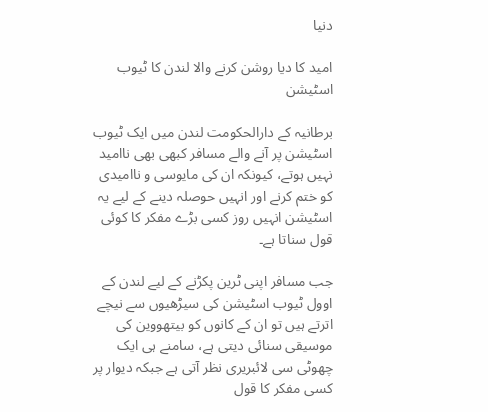دنیا

امید کا دیا روشن کرنے والا لندن کا ٹیوب اسٹیشن

برطانیہ کے دارالحکومت لندن میں ایک ٹیوب اسٹیشن پر آنے والے مسافر کبھی بھی ناامید نہیں ہوتے، کیونکہ ان کی مایوسی و ناامیدی کو ختم کرنے اور انہیں حوصلہ دینے کے لیے یہ اسٹیشن انہیں روز کسی بڑے مفکر کا کوئی قول سناتا ہے۔

جب مسافر اپنی ٹرین پکڑنے کے لیے لندن کے اوول ٹیوب اسٹیشن کی سیڑھیوں سے نیچے اترتے ہیں تو ان کے کانوں کو بیتھووین کی موسیقی سنائی دیتی ہے، سامنے ہی ایک چھوٹی سی لائبریری نظر آتی ہے جبکہ دیوار پر کسی مفکر کا قول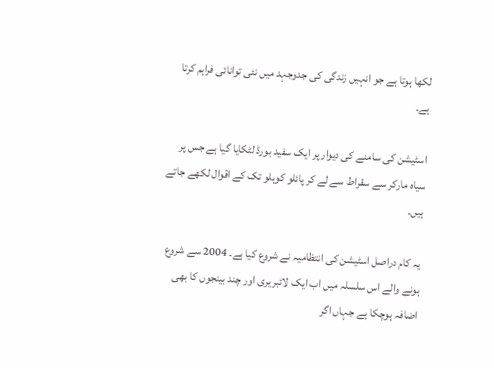لکھا ہوتا ہے جو انہیں زندگی کی جدوجہد میں نئی توانائی فراہم کرتا ہے۔

اسٹیشن کی سامنے کی دیوار پر ایک سفید بورڈ لٹکایا گیا ہے جس پر سیاہ مارکر سے سقراط سے لے کر پائلو کوہلو تک کے اقوال لکھے جاتے ہیں۔

یہ کام دراصل اسٹیشن کی انتظامیہ نے شروع کیا ہے۔ 2004 سے شروع ہونے والے اس سلسلہ میں اب ایک لائبریری اور چند بینجوں کا بھی اضافہ ہوچکا ہے جہاں اگر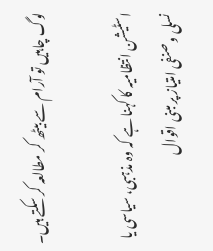لوگ چاہیں تو آرام سے بیٹھ کر مطالعہ کر سکتے ہیں۔

اسٹیشن انتظامیہ کا کہنا ہے کہ وہ مذہبی، سیاسی یا نسلی و صنفی امتیاز پر مبنی اقوال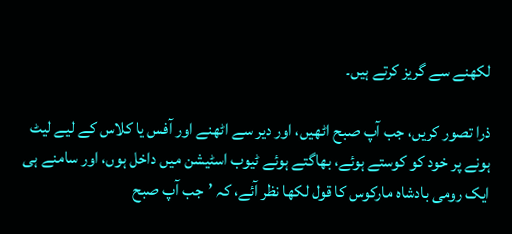لکھنے سے گریز کرتے ہیں۔

ذرا تصور کریں، جب آپ صبح اٹھیں، اور دیر سے اٹھنے اور آفس یا کلاس کے لیے لیٹ ہونے پر خود کو کوستے ہوئے، بھاگتے ہوئے ٹیوب اسٹیشن میں داخل ہوں، اور سامنے ہی ایک رومی بادشاہ مارکوس کا قول لکھا نظر آئے، کہ ’جب آپ صبح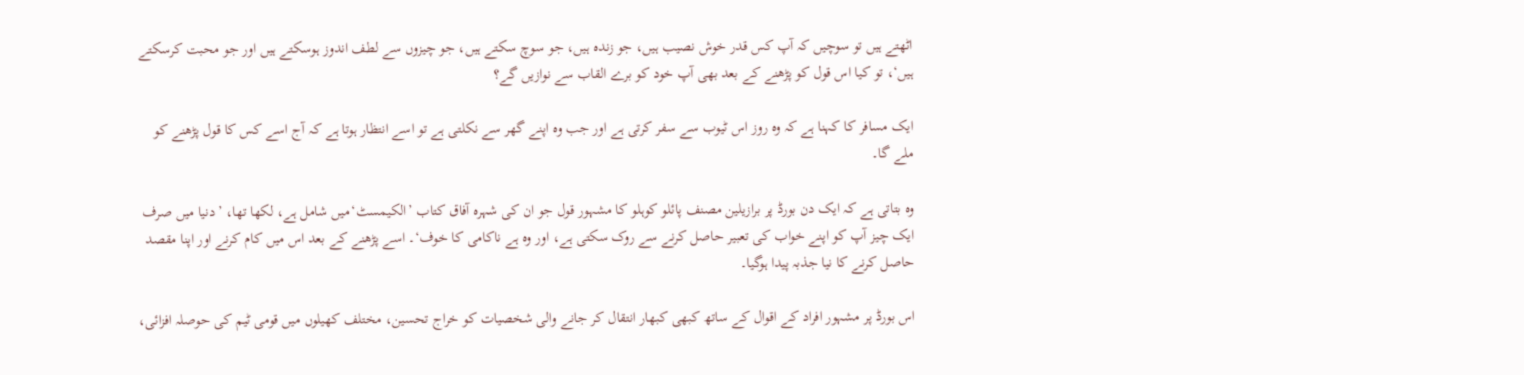اٹھتے ہیں تو سوچیں کہ آپ کس قدر خوش نصیب ہیں، جو زندہ ہیں، جو سوچ سکتے ہیں، جو چیزوں سے لطف اندوز ہوسکتے ہیں اور جو محبت کرسکتے ہیں‘، تو کیا اس قول کو پڑھنے کے بعد بھی آپ خود کو برے القاب سے نوازیں گے؟

ایک مسافر کا کہنا ہے کہ وہ روز اس ٹیوب سے سفر کرتی ہے اور جب وہ اپنے گھر سے نکلتی ہے تو اسے انتظار ہوتا ہے کہ آج اسے کس کا قول پڑھنے کو ملے گا۔

وہ بتاتی ہے کہ ایک دن بورڈ پر برازیلین مصنف پائلو کوہلو کا مشہور قول جو ان کی شہرہ آفاق کتاب ’الکیمسٹ‘میں شامل ہے، لکھا تھا، ’دنیا میں صرف ایک چیز آپ کو اپنے خواب کی تعبیر حاصل کرنے سے روک سکتی ہے، اور وہ ہے ناکامی کا خوف‘۔ اسے پڑھنے کے بعد اس میں کام کرنے اور اپنا مقصد حاصل کرنے کا نیا جذبہ پیدا ہوگیا۔

اس بورڈ پر مشہور افراد کے اقوال کے ساتھ کبھی کبھار انتقال کر جانے والی شخصیات کو خراج تحسین، مختلف کھیلوں میں قومی ٹیم کی حوصلہ افزائی،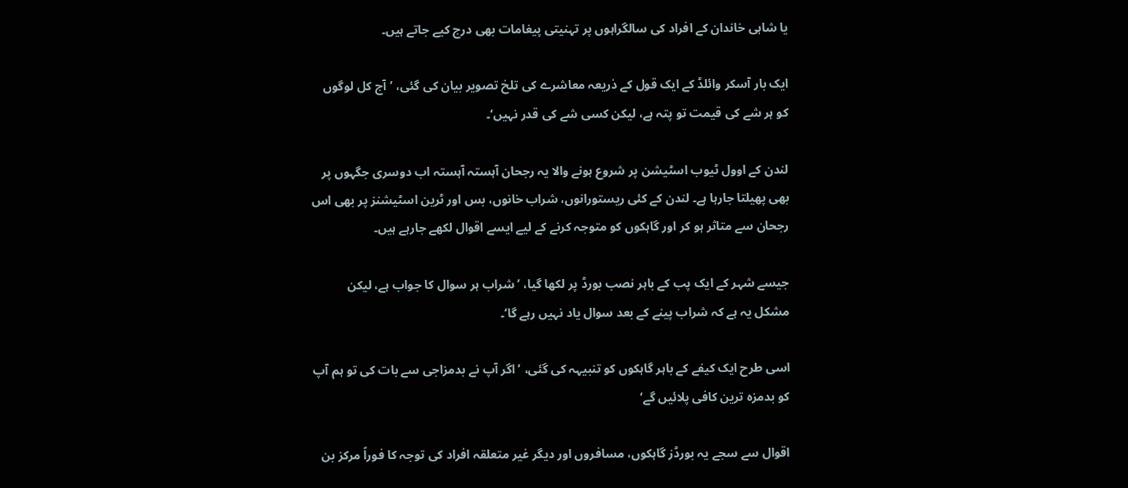یا شاہی خاندان کے افراد کی سالگراہوں پر تہنیتی پیغامات بھی درج کیے جاتے ہیں۔

ایک بار آسکر وائلڈ کے ایک قول کے ذریعہ معاشرے کی تلخ تصویر بیان کی گئی، ’آج کل لوگوں کو ہر شے کی قیمت تو پتہ ہے، لیکن کسی شے کی قدر نہیں‘۔

لندن کے اوول ٹیوب اسٹیشن پر شروع ہونے والا یہ رجحان آہستہ آہستہ اب دوسری جگہوں پر بھی پھیلتا جارہا ہے۔ لندن کے کئی ریستورانوں، شراب خانوں، بس اور ٹرین اسٹیشنز پر بھی اس رجحان سے متاثر ہو کر اور گاہکوں کو متوجہ کرنے کے لیے ایسے اقوال لکھے جارہے ہیں۔

جیسے شہر کے ایک پب کے باہر نصب بورڈ پر لکھا گیا، ’شراب ہر سوال کا جواب ہے، لیکن مشکل یہ ہے کہ شراب پینے کے بعد سوال یاد نہیں رہے گا‘۔

اسی طرح ایک کیفے کے باہر گاہکوں کو تنبیہہ کی گئی، ’اگر آپ نے بدمزاجی سے بات کی تو ہم آپ کو بدمزہ ترین کافی پلائیں گے‘

اقوال سے سجے یہ بورڈز گاہکوں، مسافروں اور دیگر غیر متعلقہ افراد کی توجہ کا فوراً مرکز بن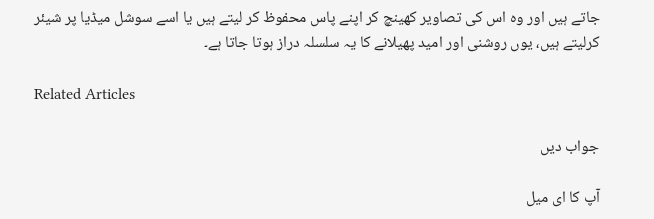جاتے ہیں اور وہ اس کی تصاویر کھینچ کر اپنے پاس محفوظ کر لیتے ہیں یا اسے سوشل میڈیا پر شیئر کرلیتے ہیں، یوں روشنی اور امید پھیلانے کا یہ سلسلہ دراز ہوتا جاتا ہے۔

Related Articles

جواب دیں

آپ کا ای میل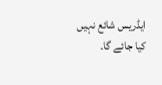ایڈریس شائع نہیں کیا جائے گا۔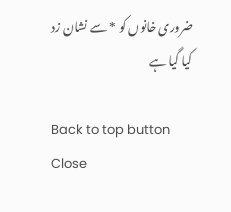ضروری خانوں کو * سے نشان زد کیا گیا ہے

Back to top button
Close